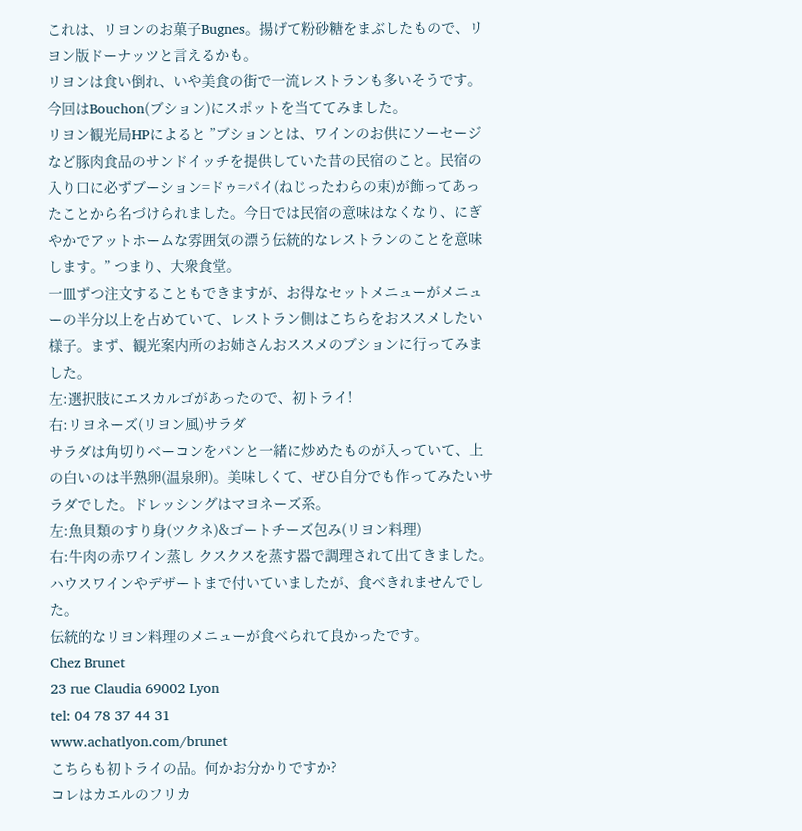これは、リヨンのお菓子Bugnes。揚げて粉砂糖をまぶしたもので、リヨン版ドーナッツと言えるかも。
リヨンは食い倒れ、いや美食の街で一流レストランも多いそうです。
今回はBouchon(ブション)にスポットを当ててみました。
リヨン観光局HPによると ”ブションとは、ワインのお供にソーセージなど豚肉食品のサンドイッチを提供していた昔の民宿のこと。民宿の入り口に必ずブーション=ドゥ=パイ(ねじったわらの束)が飾ってあったことから名づけられました。今日では民宿の意味はなくなり、にぎやかでアットホームな雰囲気の漂う伝統的なレストランのことを意味します。” つまり、大衆食堂。
一皿ずつ注文することもできますが、お得なセットメニューがメニューの半分以上を占めていて、レストラン側はこちらをおススメしたい様子。まず、観光案内所のお姉さんおススメのブションに行ってみました。
左:選択肢にエスカルゴがあったので、初トライ!
右:リヨネーズ(リヨン風)サラダ
サラダは角切りベーコンをパンと一緒に炒めたものが入っていて、上の白いのは半熟卵(温泉卵)。美味しくて、ぜひ自分でも作ってみたいサラダでした。ドレッシングはマヨネーズ系。
左:魚貝類のすり身(ツクネ)&ゴートチーズ包み(リヨン料理)
右:牛肉の赤ワイン蒸し クスクスを蒸す器で調理されて出てきました。
ハウスワインやデザートまで付いていましたが、食べきれませんでした。
伝統的なリヨン料理のメニューが食べられて良かったです。
Chez Brunet
23 rue Claudia 69002 Lyon
tel: 04 78 37 44 31
www.achatlyon.com/brunet
こちらも初トライの品。何かお分かりですか?
コレはカエルのフリカ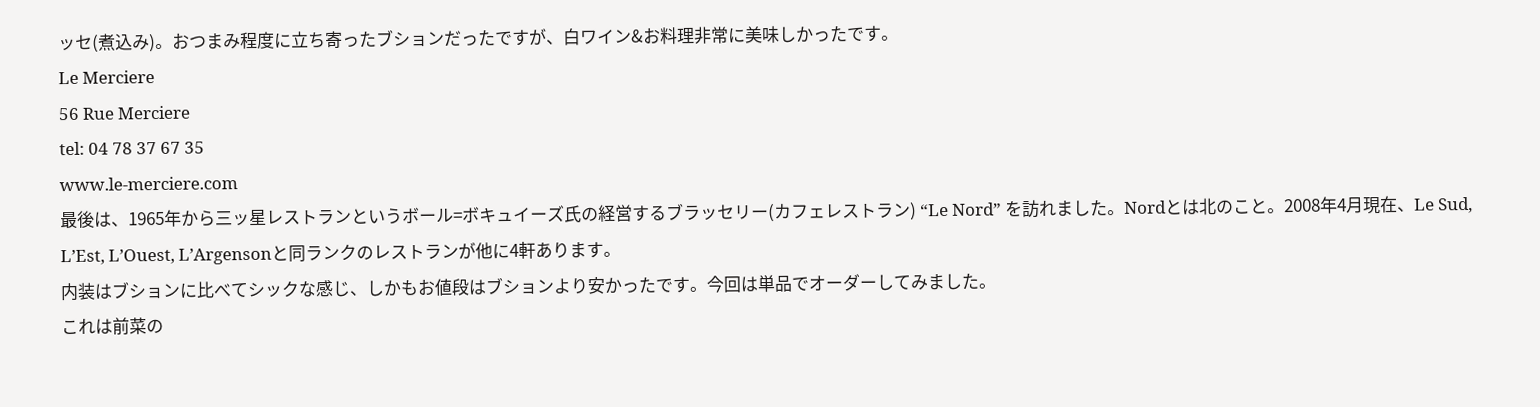ッセ(煮込み)。おつまみ程度に立ち寄ったブションだったですが、白ワイン&お料理非常に美味しかったです。
Le Merciere
56 Rue Merciere
tel: 04 78 37 67 35
www.le-merciere.com
最後は、1965年から三ッ星レストランというボール=ボキュイーズ氏の経営するブラッセリー(カフェレストラン) “Le Nord” を訪れました。Nordとは北のこと。2008年4月現在、Le Sud, L’Est, L’Ouest, L’Argensonと同ランクのレストランが他に4軒あります。
内装はブションに比べてシックな感じ、しかもお値段はブションより安かったです。今回は単品でオーダーしてみました。
これは前菜の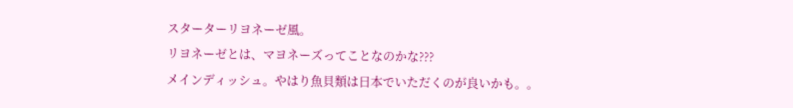スターターリヨネーゼ風。
リヨネーゼとは、マヨネーズってことなのかな???
メインディッシュ。やはり魚貝類は日本でいただくのが良いかも。。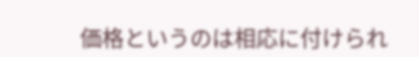価格というのは相応に付けられ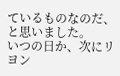ているものなのだ、と思いました。
いつの日か、次にリヨン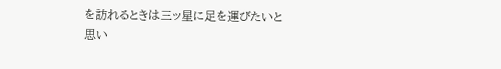を訪れるときは三ッ星に足を運びたいと思い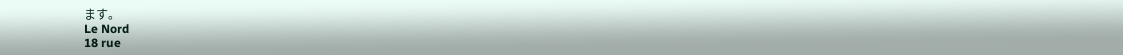ます。
Le Nord
18 rue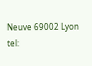Neuve 69002 Lyon
tel: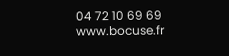04 72 10 69 69
www.bocuse.fr